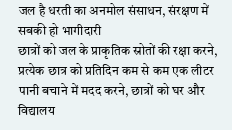जल है धरती का अनमोल संसाधन, संरक्षण में सबकी हो भागीदारी
छात्रों को जल के प्राकृतिक स्रोतों की रक्षा करने, प्रत्येक छात्र को प्रतिदिन कम से कम एक लीटर पानी बचाने में मदद करने, छात्रों को घर और विद्यालय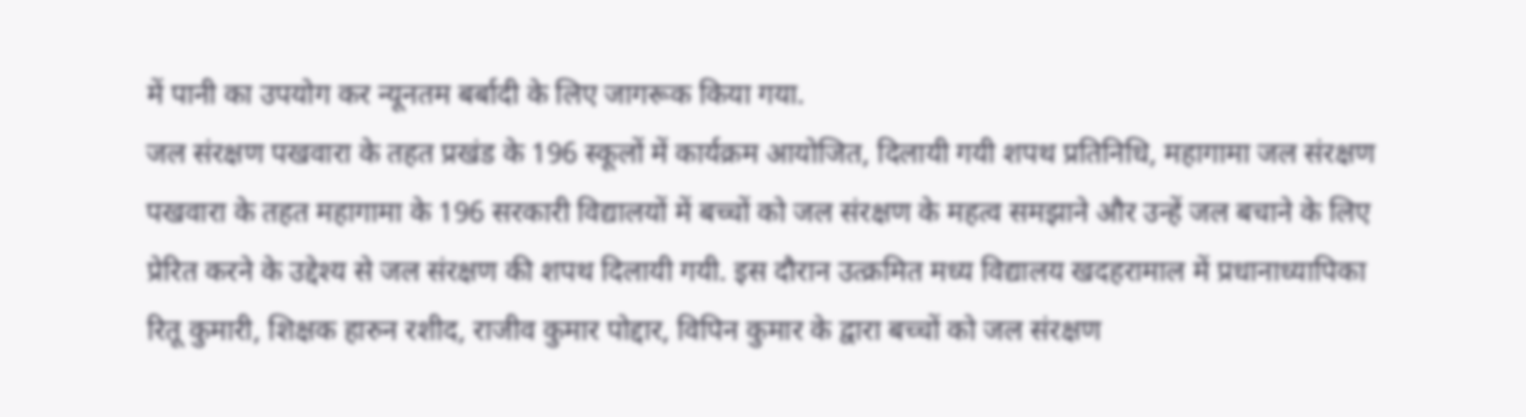में पानी का उपयोग कर न्यूनतम बर्बादी के लिए जागरूक किया गया.
जल संरक्षण पखवारा के तहत प्रखंड के 196 स्कूलों में कार्यक्रम आयोजित, दिलायी गयी शपथ प्रतिनिधि, महागामा जल संरक्षण पखवारा के तहत महागामा के 196 सरकारी विद्यालयों में बच्चों को जल संरक्षण के महत्व समझाने और उन्हें जल बचाने के लिए प्रेरित करने के उद्देश्य से जल संरक्षण की शपथ दिलायी गयी. इस दौरान उत्क्रमित मध्य विद्यालय खदहरामाल में प्रधानाध्यापिका रितू कुमारी, शिक्षक हारुन रशीद, राजीव कुमार पोद्दार, विपिन कुमार के द्वारा बच्चों को जल संरक्षण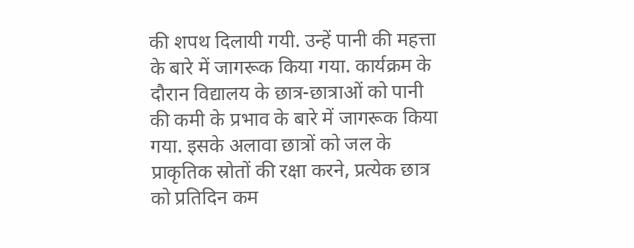की शपथ दिलायी गयी. उन्हें पानी की महत्ता के बारे में जागरूक किया गया. कार्यक्रम के दौरान विद्यालय के छात्र-छात्राओं को पानी की कमी के प्रभाव के बारे में जागरूक किया गया. इसके अलावा छात्रों को जल के प्राकृतिक स्रोतों की रक्षा करने, प्रत्येक छात्र को प्रतिदिन कम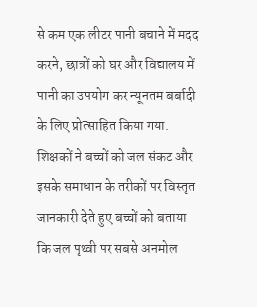से कम एक लीटर पानी बचाने में मदद करने, छात्रों को घर और विद्यालय में पानी का उपयोग कर न्यूनतम बर्बादी के लिए प्रोत्साहित किया गया. शिक्षकों ने बच्चों को जल संकट और इसके समाधान के तरीकों पर विस्तृत जानकारी देते हुए बच्चों को बताया कि जल पृथ्वी पर सबसे अनमोल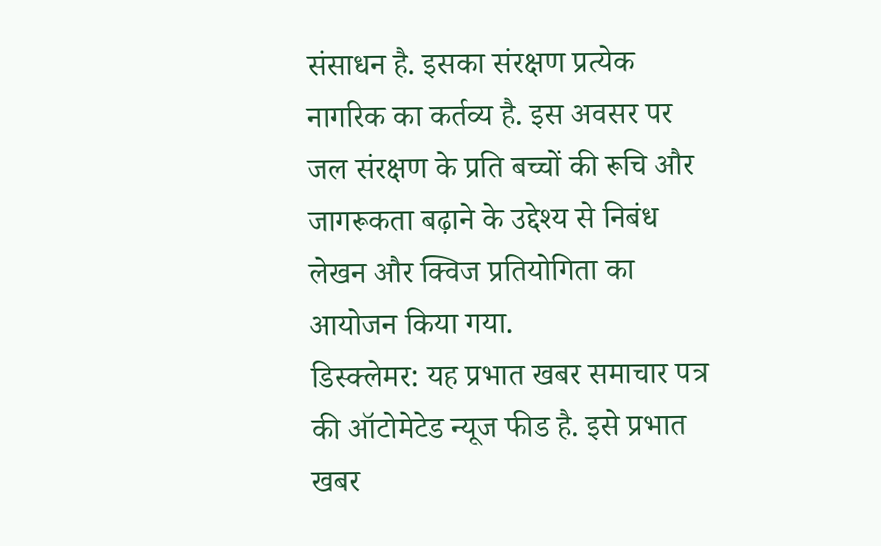संसाधन है. इसका संरक्षण प्रत्येक नागरिक का कर्तव्य है. इस अवसर पर जल संरक्षण के प्रति बच्चों की रूचि और जागरूकता बढ़ाने के उद्देश्य से निबंध लेखन और क्विज प्रतियोगिता का आयोजन किया गया.
डिस्क्लेमर: यह प्रभात खबर समाचार पत्र की ऑटोमेटेड न्यूज फीड है. इसे प्रभात खबर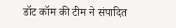डॉट कॉम की टीम ने संपादित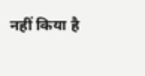नहीं किया है